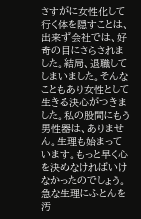さすがに女性化して行く体を隠すことは、出来ず会社では、好奇の目にさらされました。結局、退職してしまいました。そんなこともあり女性として生きる決心がつきました。私の股間にもう男性器は、ありません。生理も始まっています。もっと早く心を決めなければいけなかったのでしょう。急な生理にふとんを汚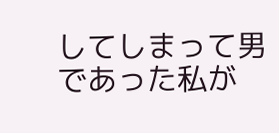してしまって男であった私が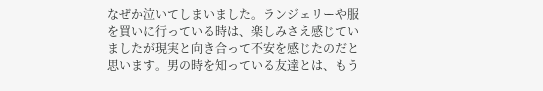なぜか泣いてしまいました。ランジェリーや服を買いに行っている時は、楽しみさえ感じていましたが現実と向き合って不安を感じたのだと思います。男の時を知っている友達とは、もう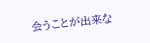会うことが出来な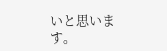いと思います。